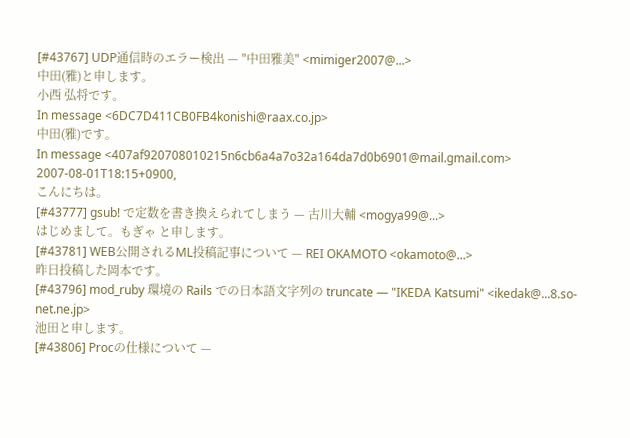[#43767] UDP通信時のエラー検出 — "中田雅美" <mimiger2007@...>
中田(雅)と申します。
小西 弘将です。
In message <6DC7D411CB0FB4konishi@raax.co.jp>
中田(雅)です。
In message <407af920708010215n6cb6a4a7o32a164da7d0b6901@mail.gmail.com> 2007-08-01T18:15+0900,
こんにちは。
[#43777] gsub! で定数を書き換えられてしまう — 古川大輔 <mogya99@...>
はじめまして。もぎゃ と申します。
[#43781] WEB公開されるML投稿記事について — REI OKAMOTO <okamoto@...>
昨日投稿した岡本です。
[#43796] mod_ruby 環境の Rails での日本語文字列の truncate — "IKEDA Katsumi" <ikedak@...8.so-net.ne.jp>
池田と申します。
[#43806] Procの仕様について —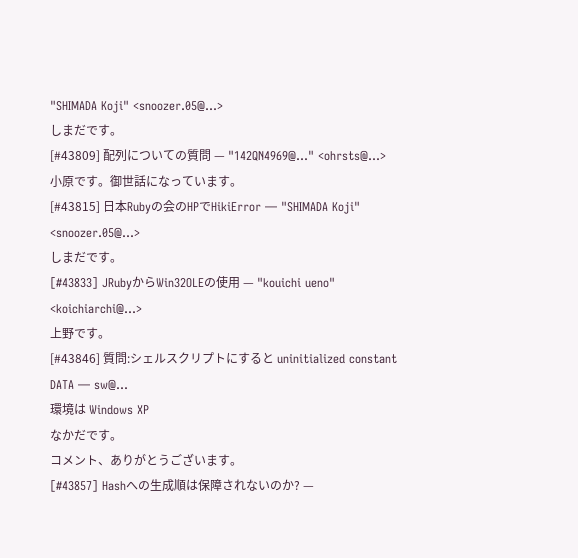"SHIMADA Koji" <snoozer.05@...>
しまだです。
[#43809] 配列についての質問 — "142QN4969@..." <ohrsts@...>
小原です。御世話になっています。
[#43815] 日本Rubyの会のHPでHikiError — "SHIMADA Koji" <snoozer.05@...>
しまだです。
[#43833] JRubyからWin32OLEの使用 — "kouichi ueno" <koichiarchi@...>
上野です。
[#43846] 質問:シェルスクリプトにすると uninitialized constant DATA — sw@...
環境は Windows XP
なかだです。
コメント、ありがとうございます。
[#43857] Hashへの生成順は保障されないのか? —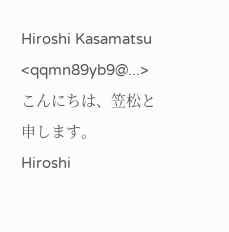Hiroshi Kasamatsu <qqmn89yb9@...>
こんにちは、笠松と申します。
Hiroshi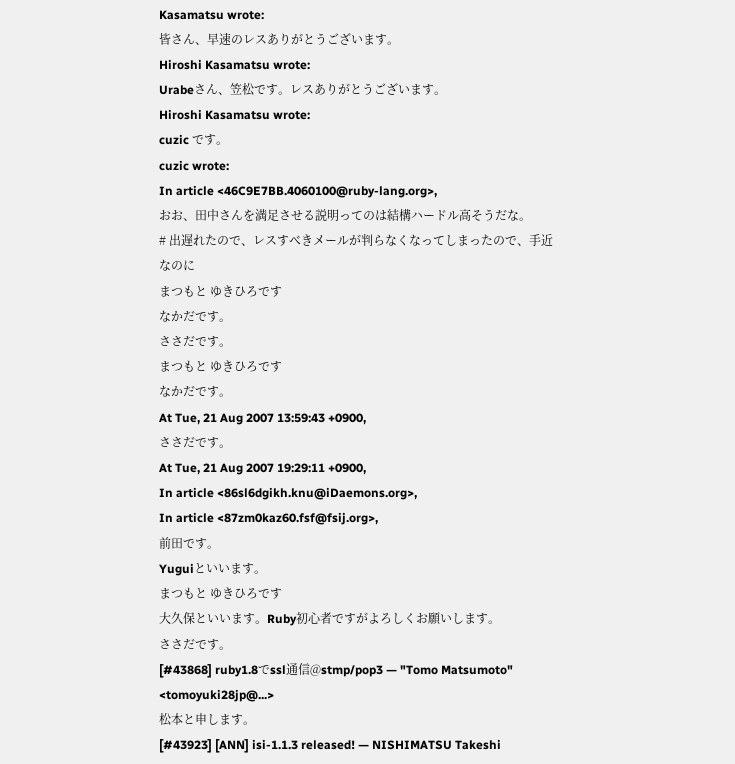Kasamatsu wrote:
皆さん、早速のレスありがとうございます。
Hiroshi Kasamatsu wrote:
Urabeさん、笠松です。レスありがとうございます。
Hiroshi Kasamatsu wrote:
cuzic です。
cuzic wrote:
In article <46C9E7BB.4060100@ruby-lang.org>,
おお、田中さんを満足させる説明ってのは結構ハードル高そうだな。
# 出遅れたので、レスすべきメールが判らなくなってしまったので、手近なのに
まつもと ゆきひろです
なかだです。
ささだです。
まつもと ゆきひろです
なかだです。
At Tue, 21 Aug 2007 13:59:43 +0900,
ささだです。
At Tue, 21 Aug 2007 19:29:11 +0900,
In article <86sl6dgikh.knu@iDaemons.org>,
In article <87zm0kaz60.fsf@fsij.org>,
前田です。
Yuguiといいます。
まつもと ゆきひろです
大久保といいます。Ruby初心者ですがよろしくお願いします。
ささだです。
[#43868] ruby1.8でssl通信@stmp/pop3 — "Tomo Matsumoto" <tomoyuki28jp@...>
松本と申します。
[#43923] [ANN] isi-1.1.3 released! — NISHIMATSU Takeshi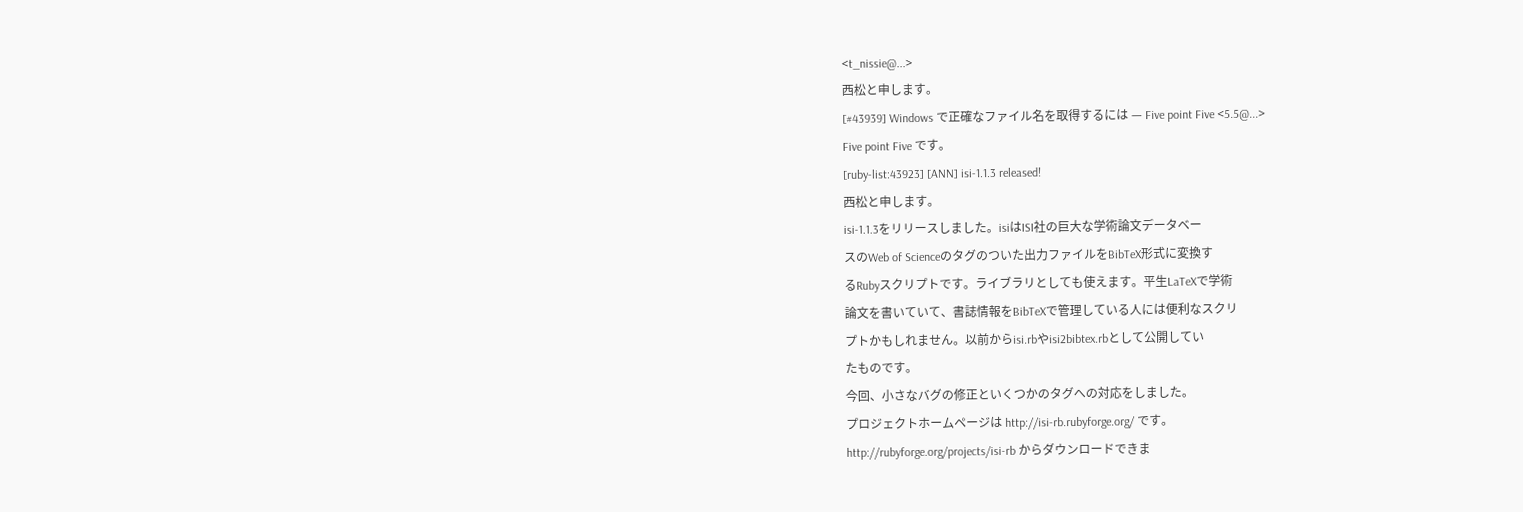<t_nissie@...>
西松と申します。
[#43939] Windows で正確なファイル名を取得するには — Five point Five <5.5@...>
Five point Five です。
[ruby-list:43923] [ANN] isi-1.1.3 released!
西松と申します。
isi-1.1.3をリリースしました。isiはISI社の巨大な学術論文データベー
スのWeb of Scienceのタグのついた出力ファイルをBibTeX形式に変換す
るRubyスクリプトです。ライブラリとしても使えます。平生LaTeXで学術
論文を書いていて、書誌情報をBibTeXで管理している人には便利なスクリ
プトかもしれません。以前からisi.rbやisi2bibtex.rbとして公開してい
たものです。
今回、小さなバグの修正といくつかのタグへの対応をしました。
プロジェクトホームページは http://isi-rb.rubyforge.org/ です。
http://rubyforge.org/projects/isi-rb からダウンロードできま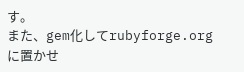す。
また、gem化してrubyforge.orgに置かせ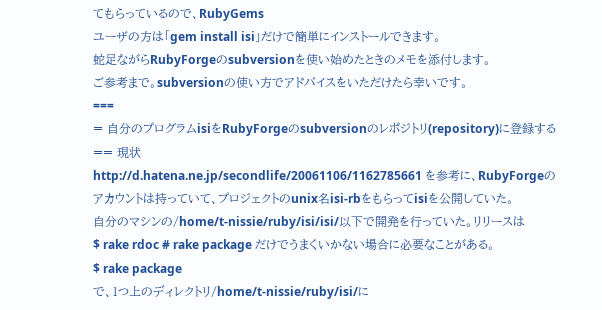てもらっているので、RubyGems
ユーザの方は「gem install isi」だけで簡単にインストールできます。
蛇足ながらRubyForgeのsubversionを使い始めたときのメモを添付します。
ご参考まで。subversionの使い方でアドバイスをいただけたら幸いです。
===
= 自分のプログラムisiをRubyForgeのsubversionのレポジトリ(repository)に登録する
== 現状
http://d.hatena.ne.jp/secondlife/20061106/1162785661 を参考に、RubyForgeの
アカウントは持っていて、プロジェクトのunix名isi-rbをもらってisiを公開していた。
自分のマシンの/home/t-nissie/ruby/isi/isi/以下で開発を行っていた。リリースは
$ rake rdoc # rake package だけでうまくいかない場合に必要なことがある。
$ rake package
で、1つ上のディレクトリ/home/t-nissie/ruby/isi/に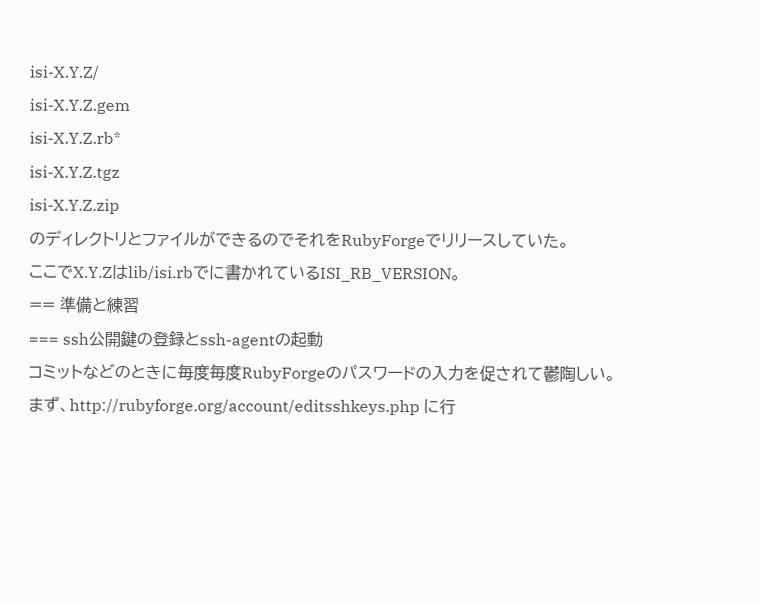isi-X.Y.Z/
isi-X.Y.Z.gem
isi-X.Y.Z.rb*
isi-X.Y.Z.tgz
isi-X.Y.Z.zip
のディレクトリとファイルができるのでそれをRubyForgeでリリースしていた。
ここでX.Y.Zはlib/isi.rbでに書かれているISI_RB_VERSION。
== 準備と練習
=== ssh公開鍵の登録とssh-agentの起動
コミットなどのときに毎度毎度RubyForgeのパスワードの入力を促されて鬱陶しい。
まず、http://rubyforge.org/account/editsshkeys.php に行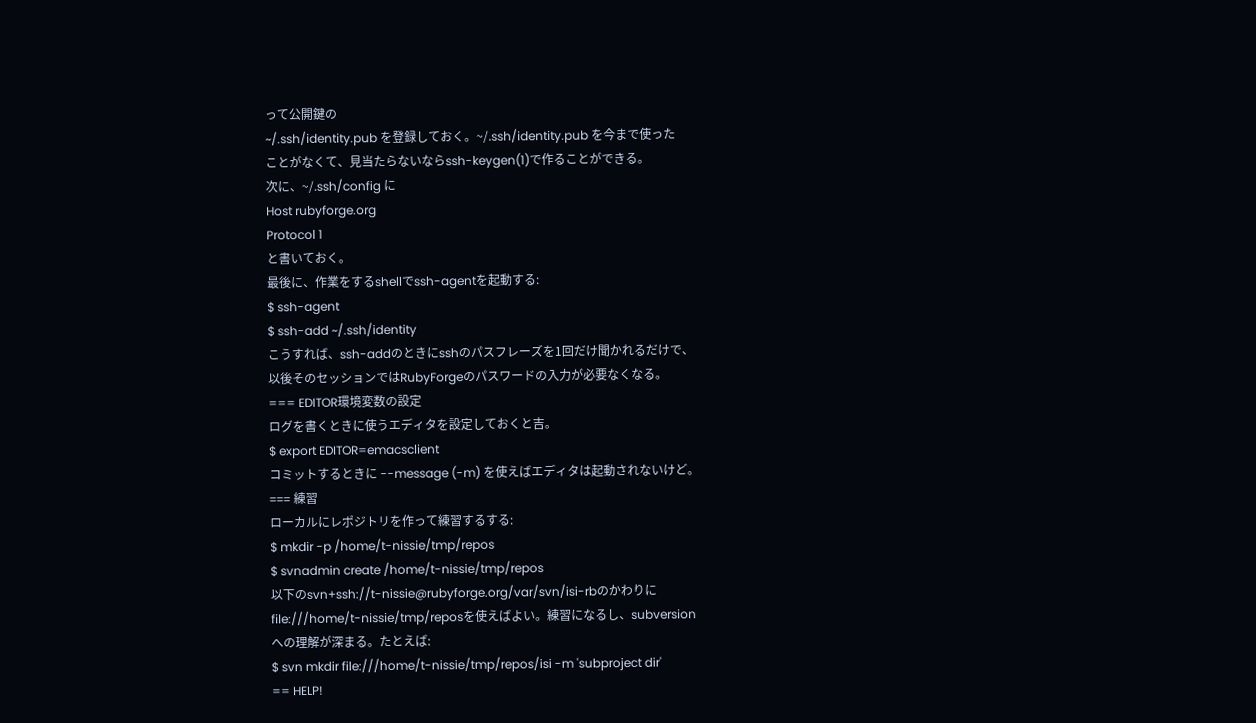って公開鍵の
~/.ssh/identity.pub を登録しておく。~/.ssh/identity.pub を今まで使った
ことがなくて、見当たらないならssh-keygen(1)で作ることができる。
次に、~/.ssh/config に
Host rubyforge.org
Protocol 1
と書いておく。
最後に、作業をするshellでssh-agentを起動する:
$ ssh-agent
$ ssh-add ~/.ssh/identity
こうすれば、ssh-addのときにsshのパスフレーズを1回だけ聞かれるだけで、
以後そのセッションではRubyForgeのパスワードの入力が必要なくなる。
=== EDITOR環境変数の設定
ログを書くときに使うエディタを設定しておくと吉。
$ export EDITOR=emacsclient
コミットするときに --message (-m) を使えばエディタは起動されないけど。
=== 練習
ローカルにレポジトリを作って練習するする:
$ mkdir -p /home/t-nissie/tmp/repos
$ svnadmin create /home/t-nissie/tmp/repos
以下のsvn+ssh://t-nissie@rubyforge.org/var/svn/isi-rbのかわりに
file:///home/t-nissie/tmp/reposを使えばよい。練習になるし、subversion
への理解が深まる。たとえば:
$ svn mkdir file:///home/t-nissie/tmp/repos/isi -m 'subproject dir'
== HELP!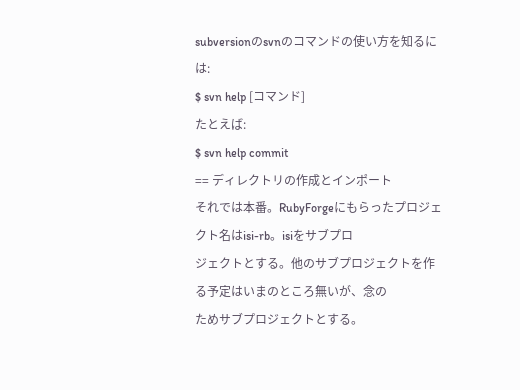subversionのsvnのコマンドの使い方を知るには:
$ svn help [コマンド]
たとえば:
$ svn help commit
== ディレクトリの作成とインポート
それでは本番。RubyForgeにもらったプロジェクト名はisi-rb。isiをサブプロ
ジェクトとする。他のサブプロジェクトを作る予定はいまのところ無いが、念の
ためサブプロジェクトとする。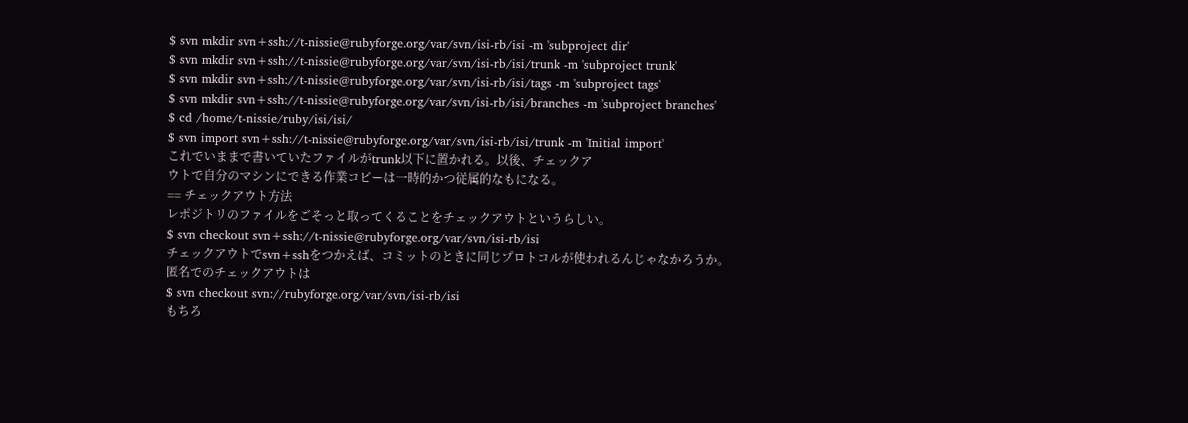$ svn mkdir svn+ssh://t-nissie@rubyforge.org/var/svn/isi-rb/isi -m 'subproject dir'
$ svn mkdir svn+ssh://t-nissie@rubyforge.org/var/svn/isi-rb/isi/trunk -m 'subproject trunk'
$ svn mkdir svn+ssh://t-nissie@rubyforge.org/var/svn/isi-rb/isi/tags -m 'subproject tags'
$ svn mkdir svn+ssh://t-nissie@rubyforge.org/var/svn/isi-rb/isi/branches -m 'subproject branches'
$ cd /home/t-nissie/ruby/isi/isi/
$ svn import svn+ssh://t-nissie@rubyforge.org/var/svn/isi-rb/isi/trunk -m 'Initial import'
これでいままで書いていたファイルがtrunk以下に置かれる。以後、チェックア
ウトで自分のマシンにできる作業コピーは一時的かつ従属的なもになる。
== チェックアウト方法
レポジトリのファイルをごそっと取ってくることをチェックアウトというらしい。
$ svn checkout svn+ssh://t-nissie@rubyforge.org/var/svn/isi-rb/isi
チェックアウトでsvn+sshをつかえば、コミットのときに同じプロトコルが使われるんじゃなかろうか。
匿名でのチェックアウトは
$ svn checkout svn://rubyforge.org/var/svn/isi-rb/isi
もちろ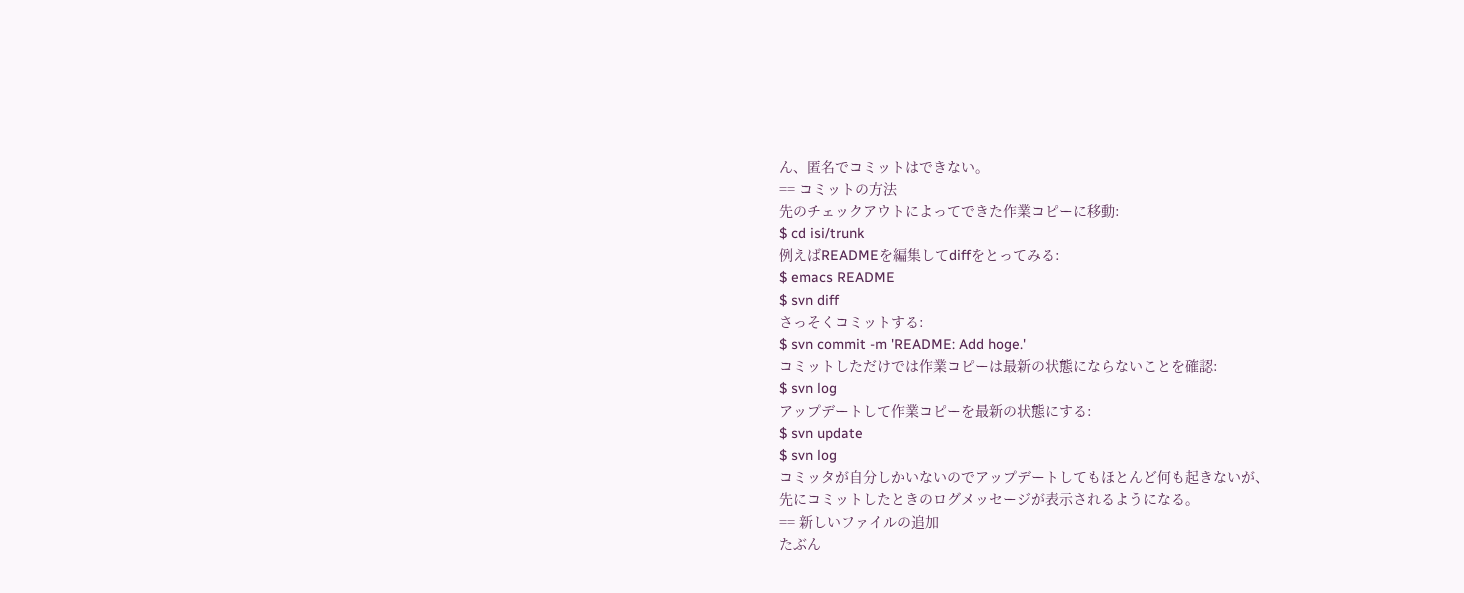ん、匿名でコミットはできない。
== コミットの方法
先のチェックアウトによってできた作業コピーに移動:
$ cd isi/trunk
例えばREADMEを編集してdiffをとってみる:
$ emacs README
$ svn diff
さっそくコミットする:
$ svn commit -m 'README: Add hoge.'
コミットしただけでは作業コピーは最新の状態にならないことを確認:
$ svn log
アップデートして作業コピーを最新の状態にする:
$ svn update
$ svn log
コミッタが自分しかいないのでアップデートしてもほとんど何も起きないが、
先にコミットしたときのログメッセージが表示されるようになる。
== 新しいファイルの追加
たぶん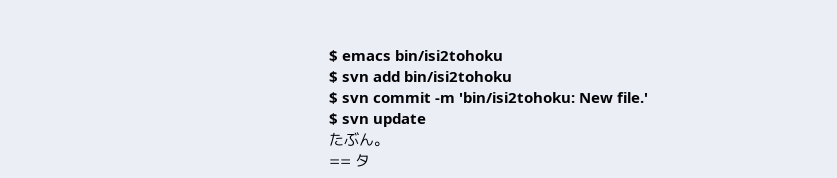$ emacs bin/isi2tohoku
$ svn add bin/isi2tohoku
$ svn commit -m 'bin/isi2tohoku: New file.'
$ svn update
たぶん。
== タ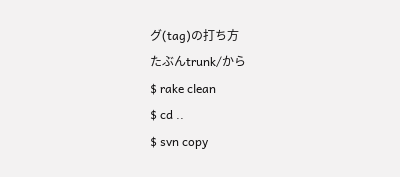グ(tag)の打ち方
たぶんtrunk/から
$ rake clean
$ cd ..
$ svn copy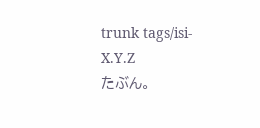trunk tags/isi-X.Y.Z
たぶん。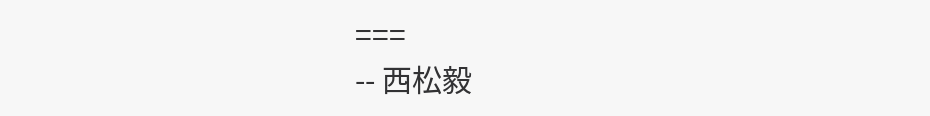===
-- 西松毅